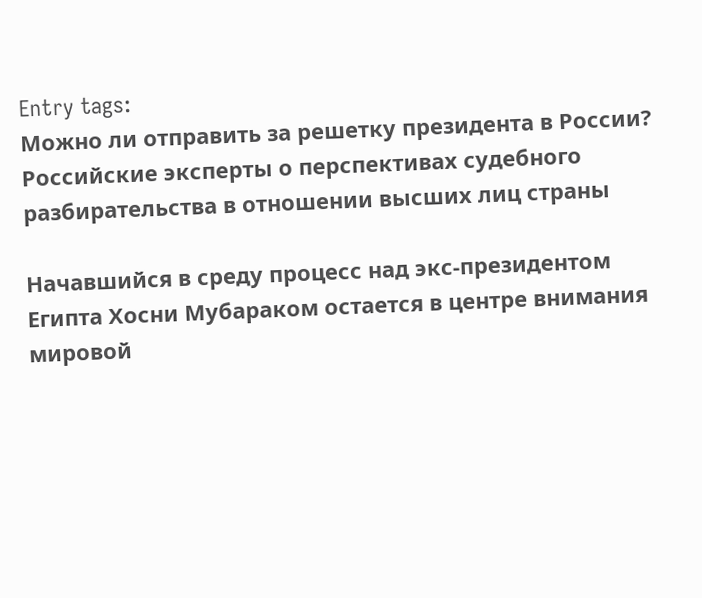Entry tags:
Можно ли отправить за решетку президента в России?
Российские эксперты о перспективах судебного разбирательства в отношении высших лиц страны

Начавшийся в среду процесс над экс-президентом Египта Хосни Мубараком остается в центре внимания мировой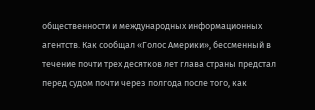общественности и международных информационных агентств. Как сообщал «Голос Америки», бессменный в течение почти трех десятков лет глава страны предстал перед судом почти через полгода после того, как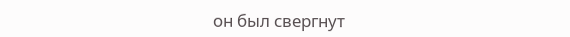он был свергнут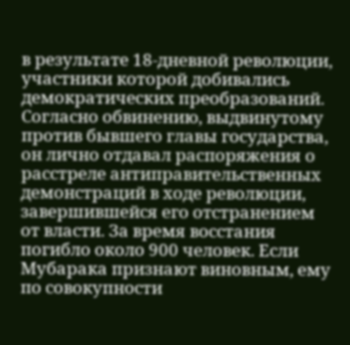в результате 18-дневной революции, участники которой добивались демократических преобразований.
Согласно обвинению, выдвинутому против бывшего главы государства, он лично отдавал распоряжения о расстреле антиправительственных демонстраций в ходе революции, завершившейся его отстранением от власти. За время восстания погибло около 900 человек. Если Мубарака признают виновным, ему по совокупности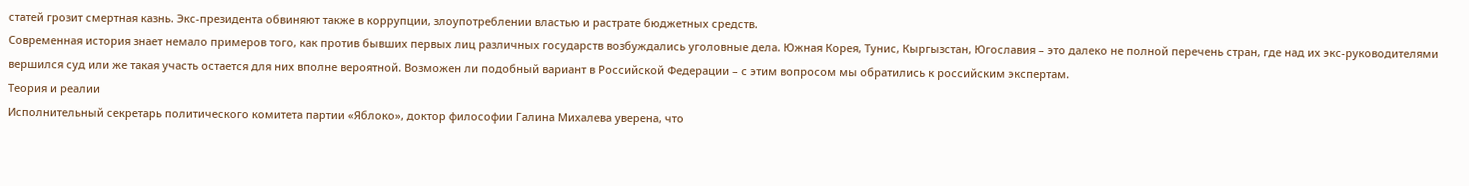статей грозит смертная казнь. Экс-президента обвиняют также в коррупции, злоупотреблении властью и растрате бюджетных средств.
Современная история знает немало примеров того, как против бывших первых лиц различных государств возбуждались уголовные дела. Южная Корея, Тунис, Кыргызстан, Югославия – это далеко не полной перечень стран, где над их экс-руководителями вершился суд или же такая участь остается для них вполне вероятной. Возможен ли подобный вариант в Российской Федерации – с этим вопросом мы обратились к российским экспертам.
Теория и реалии
Исполнительный секретарь политического комитета партии «Яблоко», доктор философии Галина Михалева уверена, что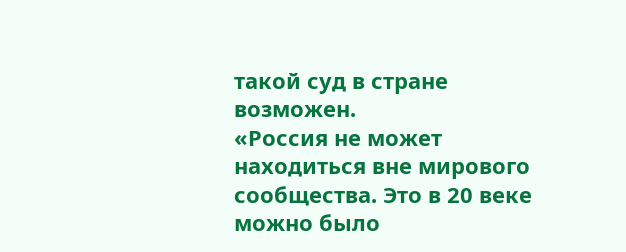такой суд в стране возможен.
«Россия не может находиться вне мирового сообщества. Это в 20 веке можно было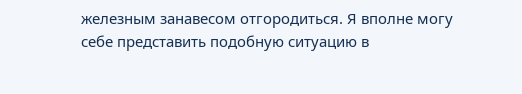железным занавесом отгородиться. Я вполне могу себе представить подобную ситуацию в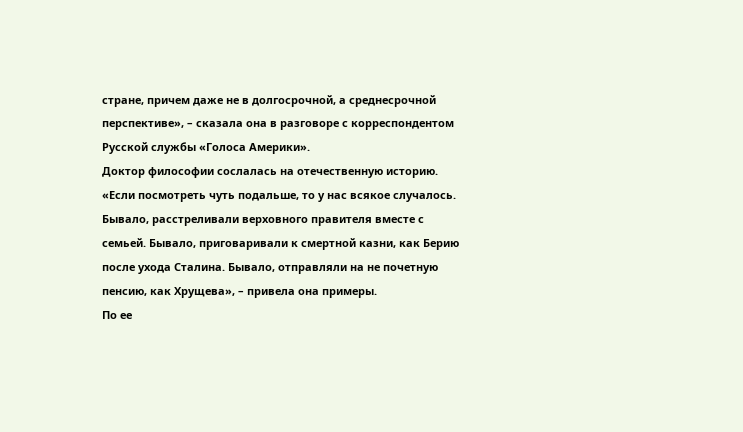стране, причем даже не в долгосрочной, а среднесрочной перспективе», – сказала она в разговоре с корреспондентом Русской службы «Голоса Америки».
Доктор философии сослалась на отечественную историю.
«Если посмотреть чуть подальше, то у нас всякое случалось. Бывало, расстреливали верховного правителя вместе с семьей. Бывало, приговаривали к смертной казни, как Берию после ухода Сталина. Бывало, отправляли на не почетную пенсию, как Хрущева», – привела она примеры.
По ее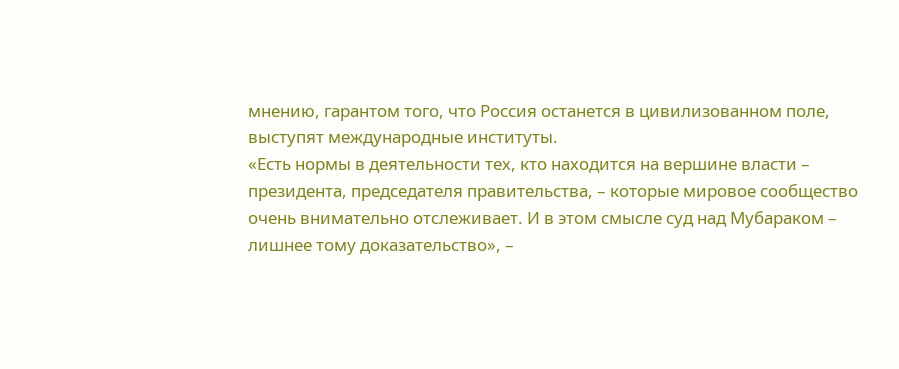мнению, гарантом того, что Россия останется в цивилизованном поле, выступят международные институты.
«Есть нормы в деятельности тех, кто находится на вершине власти – президента, председателя правительства, – которые мировое сообщество очень внимательно отслеживает. И в этом смысле суд над Мубараком – лишнее тому доказательство», –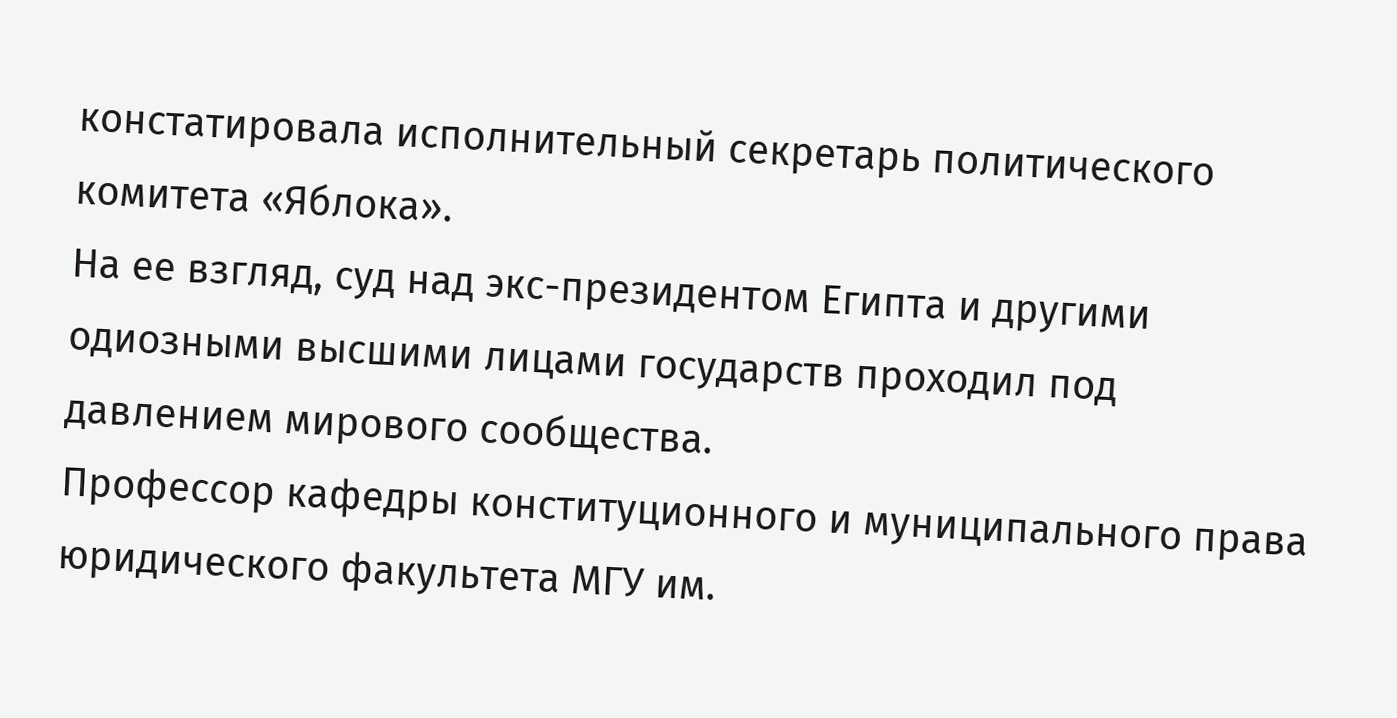констатировала исполнительный секретарь политического комитета «Яблока».
На ее взгляд, суд над экс-президентом Египта и другими одиозными высшими лицами государств проходил под давлением мирового сообщества.
Профессор кафедры конституционного и муниципального права юридического факультета МГУ им.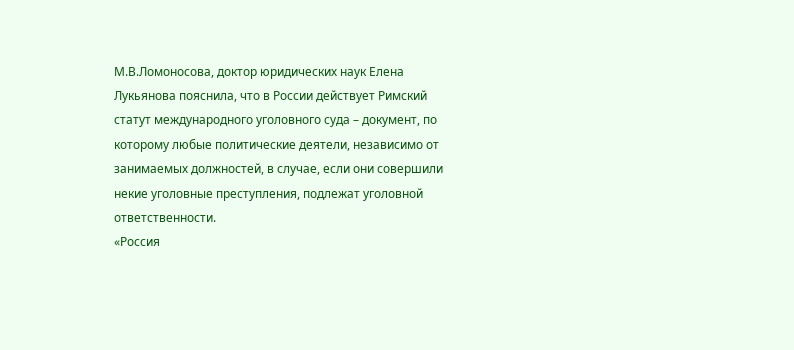М.В.Ломоносова, доктор юридических наук Елена Лукьянова пояснила, что в России действует Римский статут международного уголовного суда – документ, по которому любые политические деятели, независимо от занимаемых должностей, в случае, если они совершили некие уголовные преступления, подлежат уголовной ответственности.
«Россия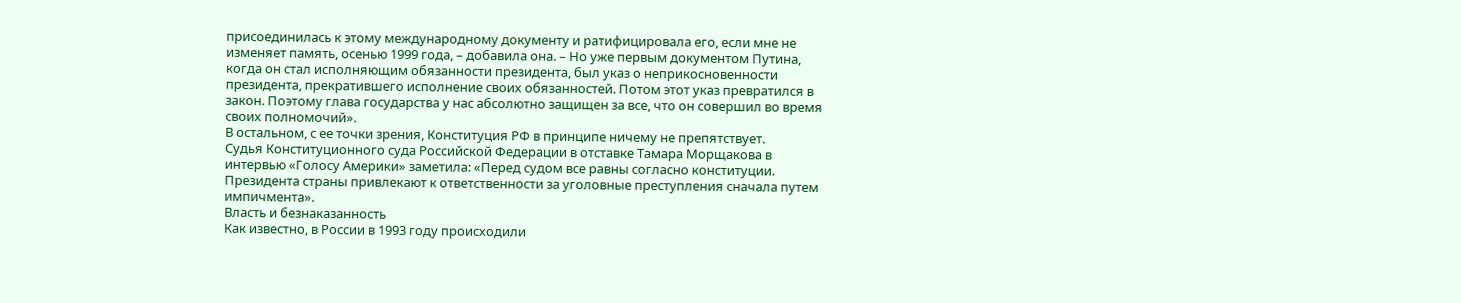присоединилась к этому международному документу и ратифицировала его, если мне не изменяет память, осенью 1999 года, – добавила она. – Но уже первым документом Путина, когда он стал исполняющим обязанности президента, был указ о неприкосновенности президента, прекратившего исполнение своих обязанностей. Потом этот указ превратился в закон. Поэтому глава государства у нас абсолютно защищен за все, что он совершил во время своих полномочий».
В остальном, с ее точки зрения, Конституция РФ в принципе ничему не препятствует.
Судья Конституционного суда Российской Федерации в отставке Тамара Морщакова в интервью «Голосу Америки» заметила: «Перед судом все равны согласно конституции. Президента страны привлекают к ответственности за уголовные преступления сначала путем импичмента».
Власть и безнаказанность
Как известно, в России в 1993 году происходили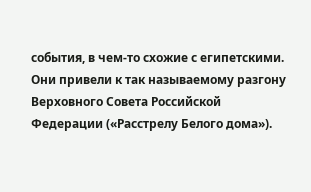события, в чем-то схожие с египетскими. Они привели к так называемому разгону Верховного Совета Российской Федерации («Расстрелу Белого дома»).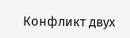Конфликт двух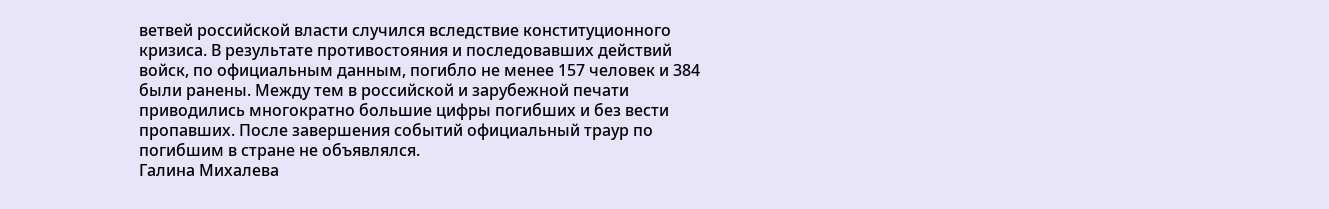ветвей российской власти случился вследствие конституционного кризиса. В результате противостояния и последовавших действий войск, по официальным данным, погибло не менее 157 человек и 384 были ранены. Между тем в российской и зарубежной печати приводились многократно большие цифры погибших и без вести пропавших. После завершения событий официальный траур по погибшим в стране не объявлялся.
Галина Михалева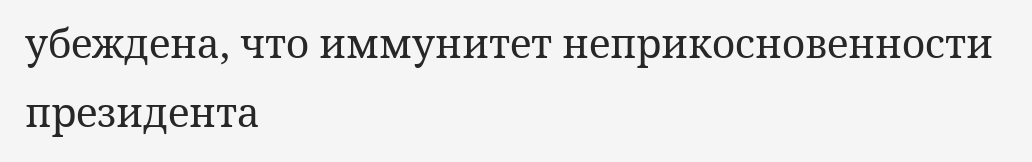убеждена, что иммунитет неприкосновенности президента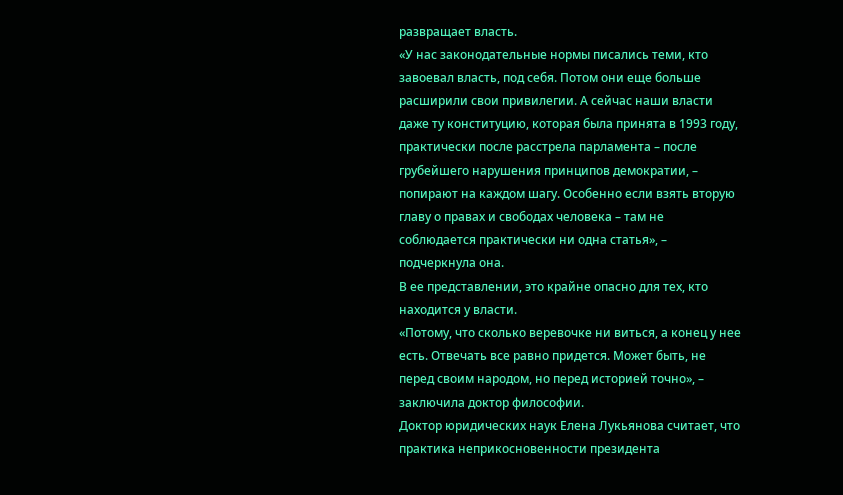развращает власть.
«У нас законодательные нормы писались теми, кто завоевал власть, под себя. Потом они еще больше расширили свои привилегии. А сейчас наши власти даже ту конституцию, которая была принята в 1993 году, практически после расстрела парламента – после грубейшего нарушения принципов демократии, – попирают на каждом шагу. Особенно если взять вторую главу о правах и свободах человека – там не соблюдается практически ни одна статья», – подчеркнула она.
В ее представлении, это крайне опасно для тех, кто находится у власти.
«Потому, что сколько веревочке ни виться, а конец у нее есть. Отвечать все равно придется. Может быть, не перед своим народом, но перед историей точно», – заключила доктор философии.
Доктор юридических наук Елена Лукьянова считает, что практика неприкосновенности президента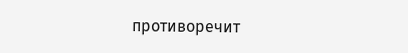противоречит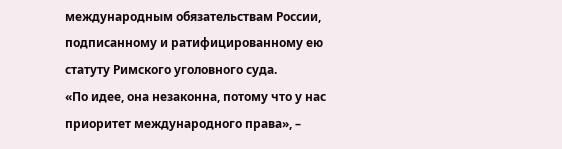международным обязательствам России, подписанному и ратифицированному ею статуту Римского уголовного суда.
«По идее, она незаконна, потому что у нас приоритет международного права», –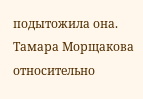подытожила она.
Тамара Морщакова относительно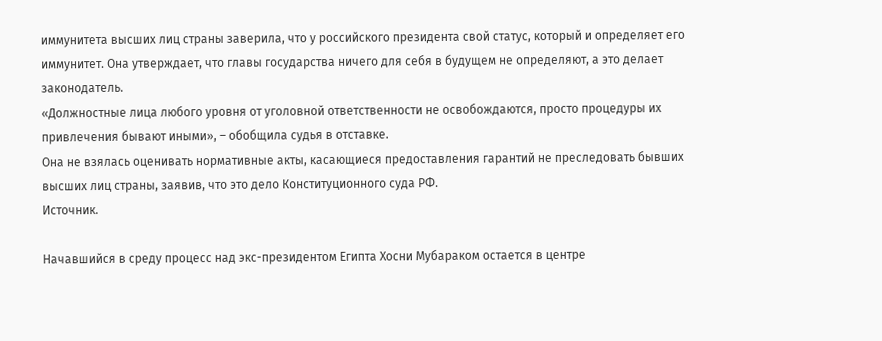иммунитета высших лиц страны заверила, что у российского президента свой статус, который и определяет его иммунитет. Она утверждает, что главы государства ничего для себя в будущем не определяют, а это делает законодатель.
«Должностные лица любого уровня от уголовной ответственности не освобождаются, просто процедуры их привлечения бывают иными», – обобщила судья в отставке.
Она не взялась оценивать нормативные акты, касающиеся предоставления гарантий не преследовать бывших высших лиц страны, заявив, что это дело Конституционного суда РФ.
Источник.

Начавшийся в среду процесс над экс-президентом Египта Хосни Мубараком остается в центре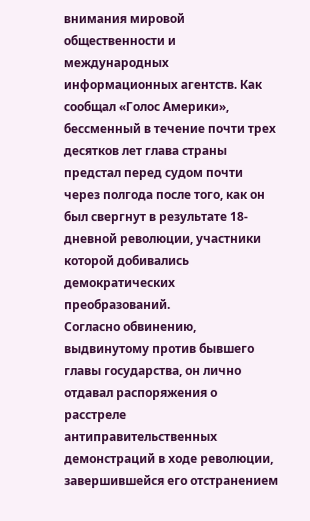внимания мировой общественности и международных информационных агентств. Как сообщал «Голос Америки», бессменный в течение почти трех десятков лет глава страны предстал перед судом почти через полгода после того, как он был свергнут в результате 18-дневной революции, участники которой добивались демократических преобразований.
Согласно обвинению, выдвинутому против бывшего главы государства, он лично отдавал распоряжения о расстреле антиправительственных демонстраций в ходе революции, завершившейся его отстранением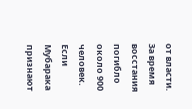от власти. За время восстания погибло около 900 человек. Если Мубарака признают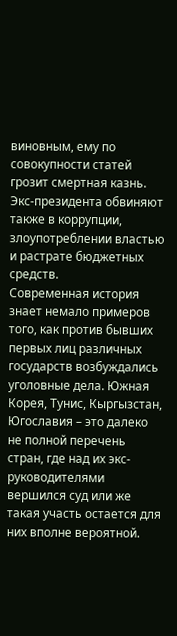виновным, ему по совокупности статей грозит смертная казнь. Экс-президента обвиняют также в коррупции, злоупотреблении властью и растрате бюджетных средств.
Современная история знает немало примеров того, как против бывших первых лиц различных государств возбуждались уголовные дела. Южная Корея, Тунис, Кыргызстан, Югославия – это далеко не полной перечень стран, где над их экс-руководителями вершился суд или же такая участь остается для них вполне вероятной.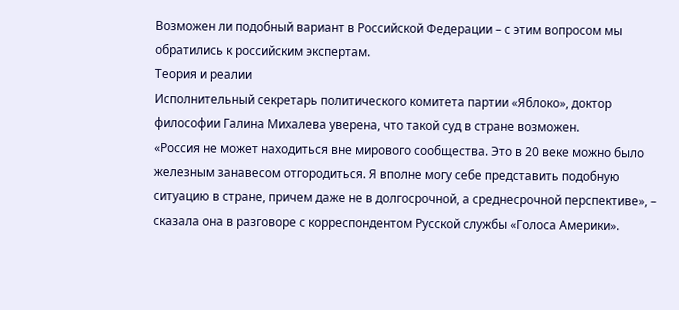Возможен ли подобный вариант в Российской Федерации – с этим вопросом мы обратились к российским экспертам.
Теория и реалии
Исполнительный секретарь политического комитета партии «Яблоко», доктор философии Галина Михалева уверена, что такой суд в стране возможен.
«Россия не может находиться вне мирового сообщества. Это в 20 веке можно было железным занавесом отгородиться. Я вполне могу себе представить подобную ситуацию в стране, причем даже не в долгосрочной, а среднесрочной перспективе», – сказала она в разговоре с корреспондентом Русской службы «Голоса Америки».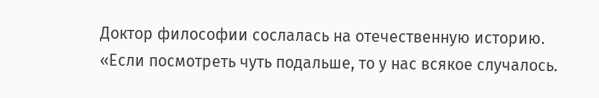Доктор философии сослалась на отечественную историю.
«Если посмотреть чуть подальше, то у нас всякое случалось.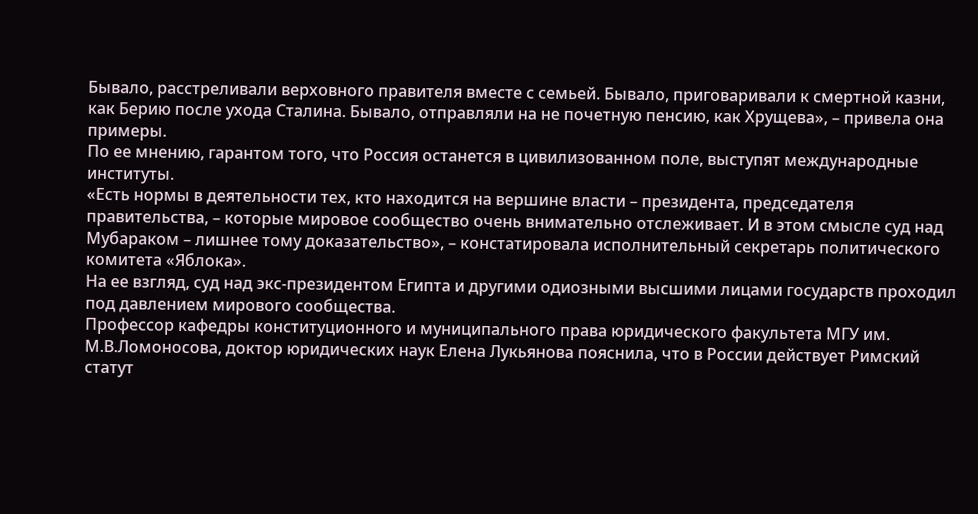Бывало, расстреливали верховного правителя вместе с семьей. Бывало, приговаривали к смертной казни, как Берию после ухода Сталина. Бывало, отправляли на не почетную пенсию, как Хрущева», – привела она примеры.
По ее мнению, гарантом того, что Россия останется в цивилизованном поле, выступят международные институты.
«Есть нормы в деятельности тех, кто находится на вершине власти – президента, председателя правительства, – которые мировое сообщество очень внимательно отслеживает. И в этом смысле суд над Мубараком – лишнее тому доказательство», – констатировала исполнительный секретарь политического комитета «Яблока».
На ее взгляд, суд над экс-президентом Египта и другими одиозными высшими лицами государств проходил под давлением мирового сообщества.
Профессор кафедры конституционного и муниципального права юридического факультета МГУ им. М.В.Ломоносова, доктор юридических наук Елена Лукьянова пояснила, что в России действует Римский статут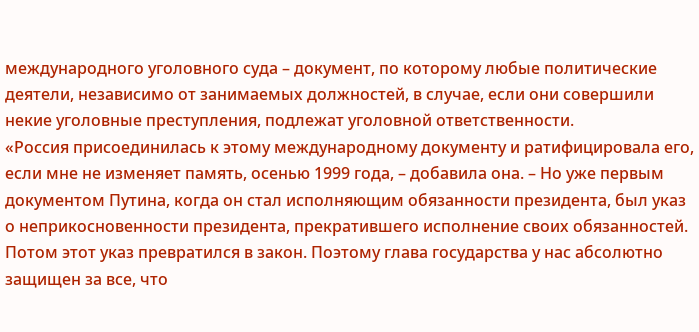международного уголовного суда – документ, по которому любые политические деятели, независимо от занимаемых должностей, в случае, если они совершили некие уголовные преступления, подлежат уголовной ответственности.
«Россия присоединилась к этому международному документу и ратифицировала его, если мне не изменяет память, осенью 1999 года, – добавила она. – Но уже первым документом Путина, когда он стал исполняющим обязанности президента, был указ о неприкосновенности президента, прекратившего исполнение своих обязанностей. Потом этот указ превратился в закон. Поэтому глава государства у нас абсолютно защищен за все, что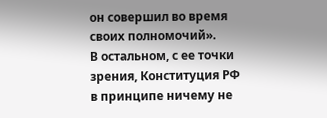он совершил во время своих полномочий».
В остальном, с ее точки зрения, Конституция РФ в принципе ничему не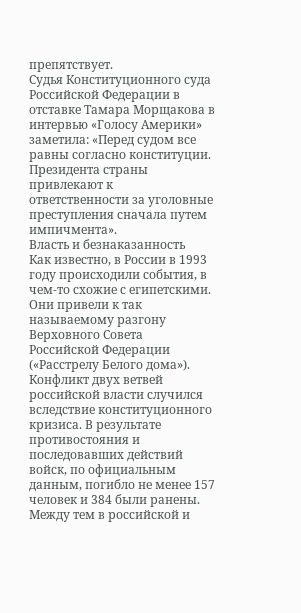препятствует.
Судья Конституционного суда Российской Федерации в отставке Тамара Морщакова в интервью «Голосу Америки» заметила: «Перед судом все равны согласно конституции. Президента страны привлекают к ответственности за уголовные преступления сначала путем импичмента».
Власть и безнаказанность
Как известно, в России в 1993 году происходили события, в чем-то схожие с египетскими. Они привели к так называемому разгону Верховного Совета Российской Федерации («Расстрелу Белого дома»). Конфликт двух ветвей российской власти случился вследствие конституционного кризиса. В результате противостояния и последовавших действий войск, по официальным данным, погибло не менее 157 человек и 384 были ранены. Между тем в российской и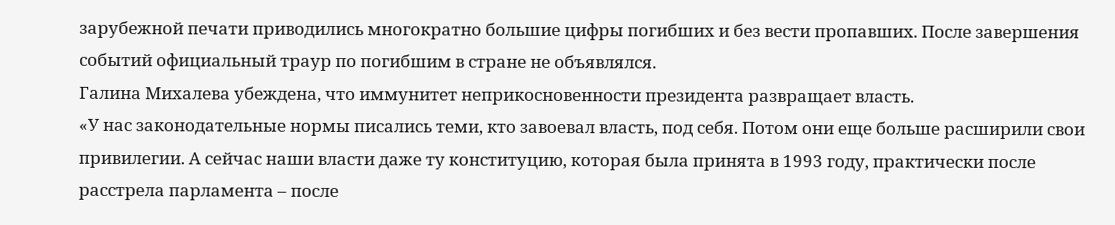зарубежной печати приводились многократно большие цифры погибших и без вести пропавших. После завершения событий официальный траур по погибшим в стране не объявлялся.
Галина Михалева убеждена, что иммунитет неприкосновенности президента развращает власть.
«У нас законодательные нормы писались теми, кто завоевал власть, под себя. Потом они еще больше расширили свои привилегии. А сейчас наши власти даже ту конституцию, которая была принята в 1993 году, практически после расстрела парламента – после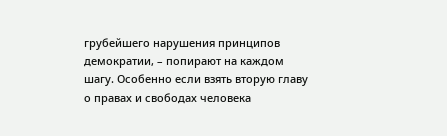грубейшего нарушения принципов демократии, – попирают на каждом шагу. Особенно если взять вторую главу о правах и свободах человека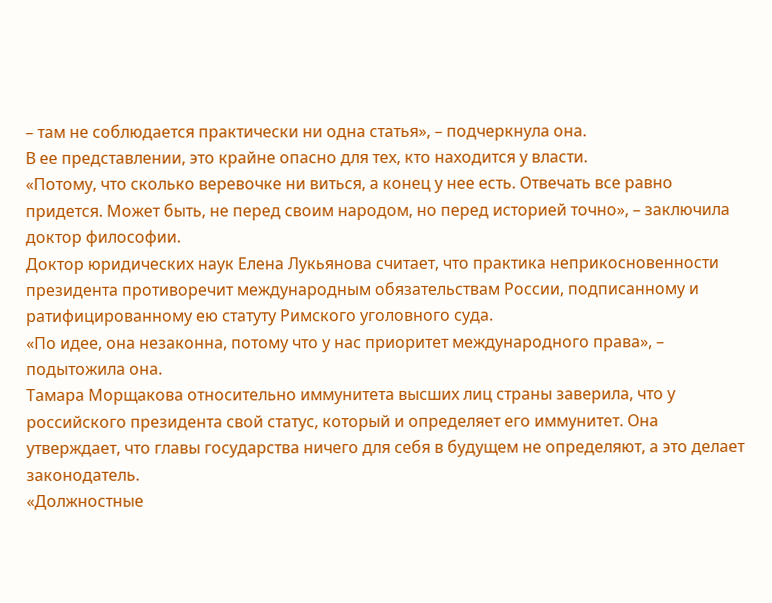– там не соблюдается практически ни одна статья», – подчеркнула она.
В ее представлении, это крайне опасно для тех, кто находится у власти.
«Потому, что сколько веревочке ни виться, а конец у нее есть. Отвечать все равно придется. Может быть, не перед своим народом, но перед историей точно», – заключила доктор философии.
Доктор юридических наук Елена Лукьянова считает, что практика неприкосновенности президента противоречит международным обязательствам России, подписанному и ратифицированному ею статуту Римского уголовного суда.
«По идее, она незаконна, потому что у нас приоритет международного права», – подытожила она.
Тамара Морщакова относительно иммунитета высших лиц страны заверила, что у российского президента свой статус, который и определяет его иммунитет. Она утверждает, что главы государства ничего для себя в будущем не определяют, а это делает законодатель.
«Должностные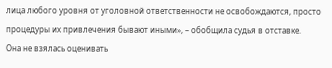лица любого уровня от уголовной ответственности не освобождаются, просто процедуры их привлечения бывают иными», – обобщила судья в отставке.
Она не взялась оценивать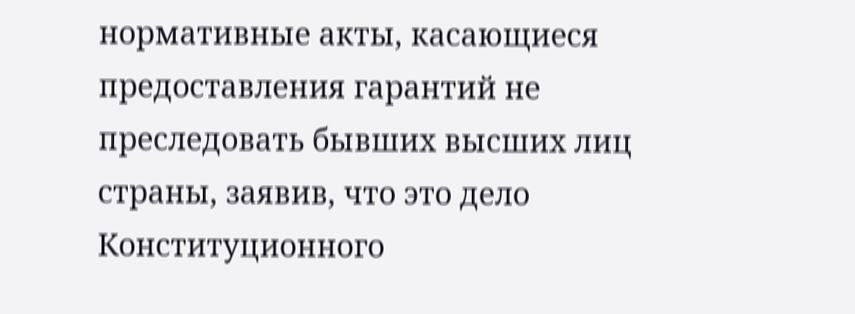нормативные акты, касающиеся предоставления гарантий не преследовать бывших высших лиц страны, заявив, что это дело Конституционного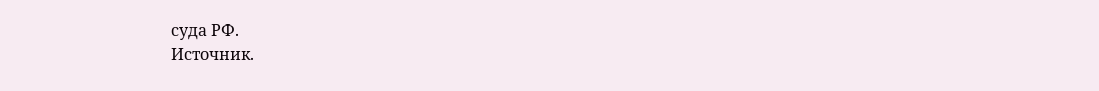суда РФ.
Источник.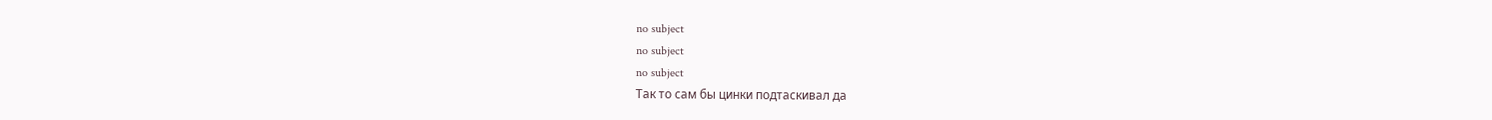no subject
no subject
no subject
Так то сам бы цинки подтаскивал да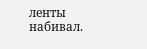ленты набивал.